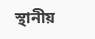স্থানীয়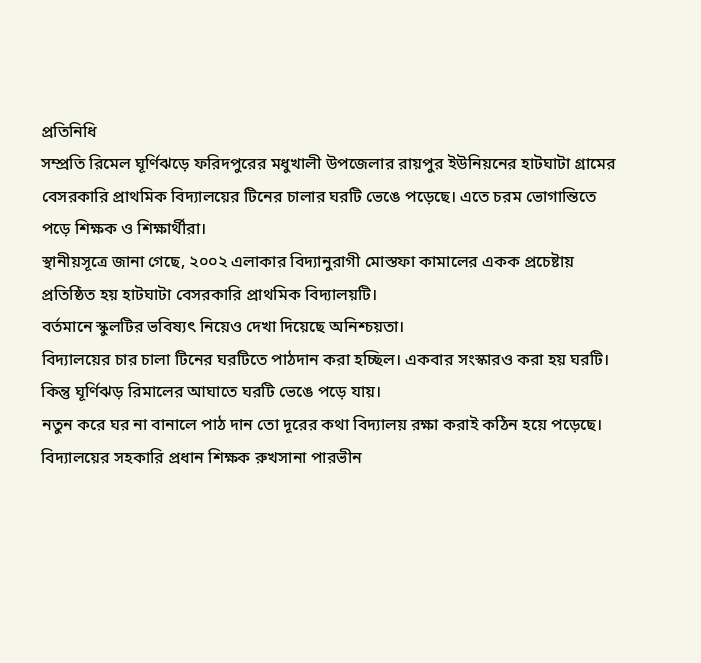প্রতিনিধি
সম্প্রতি রিমেল ঘূর্ণিঝড়ে ফরিদপুরের মধুখালী উপজেলার রায়পুর ইউনিয়নের হাটঘাটা গ্রামের বেসরকারি প্রাথমিক বিদ্যালয়ের টিনের চালার ঘরটি ভেঙে পড়েছে। এতে চরম ভোগান্তিতে পড়ে শিক্ষক ও শিক্ষার্থীরা।
স্থানীয়সূত্রে জানা গেছে, ২০০২ এলাকার বিদ্যানুরাগী মোস্তফা কামালের একক প্রচেষ্টায় প্রতিষ্ঠিত হয় হাটঘাটা বেসরকারি প্রাথমিক বিদ্যালয়টি।
বর্তমানে স্কুলটির ভবিষ্যৎ নিয়েও দেখা দিয়েছে অনিশ্চয়তা।
বিদ্যালয়ের চার চালা টিনের ঘরটিতে পাঠদান করা হচ্ছিল। একবার সংস্কারও করা হয় ঘরটি। কিন্তু ঘূর্ণিঝড় রিমালের আঘাতে ঘরটি ভেঙে পড়ে যায়।
নতুন করে ঘর না বানালে পাঠ দান তো দূরের কথা বিদ্যালয় রক্ষা করাই কঠিন হয়ে পড়েছে।
বিদ্যালয়ের সহকারি প্রধান শিক্ষক রুখসানা পারভীন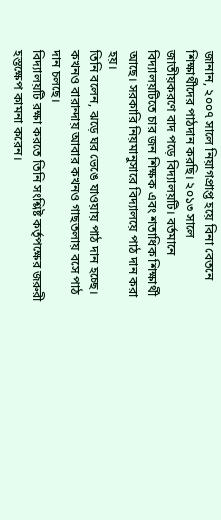জানান, ২০০৭ সালে নিয়াগপ্রাপ্ত হয়ে বিনা বেতনে শিক্ষার্থীদের পাঠদান করছি। ২০১৩ সালে জাতীয়করণে বাদ পড়ে বিদ্যালয়টি। বর্তমানে বিদ্যালয়টিতে চার জন শিক্ষক এবং শতাধিক শিক্ষার্থী আছে। সরকারি নিয়মানুসারে বিদ্যালয়ে পাঠ দান করা হয়।
তিনি বলেন, ঝড়ে ঘর ভেঙে যাওয়ায় পাঠ দান হচ্ছে। কখনও বারান্দায় আবার কখনও গাছতলায় বসে পাঠ দান চলছে।
বিদ্যালয়টি রক্ষা করতে তিনি সংশ্লিষ্ট কর্তৃপক্ষের জরুরী হস্তক্ষেপ কামনা করেন।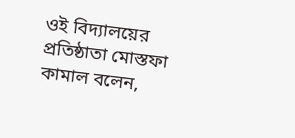ওই বিদ্যালয়ের প্রতিষ্ঠাতা মোস্তফা কামাল বলেন,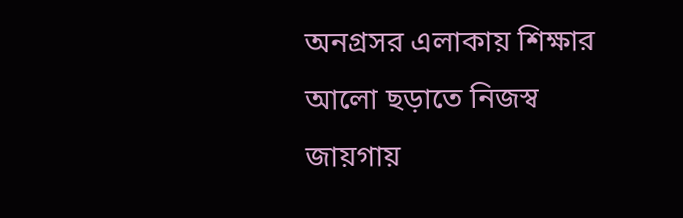অনগ্রসর এলাকায় শিক্ষার আলো ছড়াতে নিজস্ব জায়গায়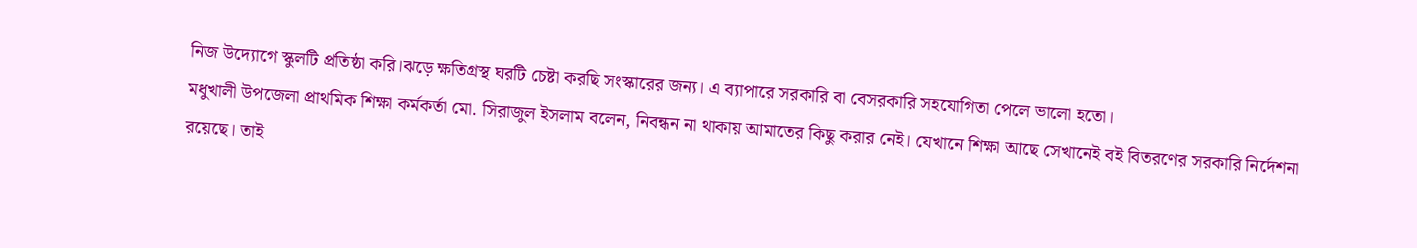নিজ উদ্যোগে স্কুলটি প্রতিষ্ঠা করি।ঝড়ে ক্ষতিগ্রস্থ ঘরটি চেষ্টা করছি সংস্কারের জন্য। এ ব্যাপারে সরকারি বা বেসরকারি সহযোগিতা পেলে ভালো হতো।
মধুখালী উপজেলা প্রাথমিক শিক্ষা কর্মকর্তা মো. সিরাজুল ইসলাম বলেন, নিবন্ধন না থাকায় আমাতের কিছু করার নেই। যেখানে শিক্ষা আছে সেখানেই বই বিতরণের সরকারি নির্দেশনা রয়েছে। তাই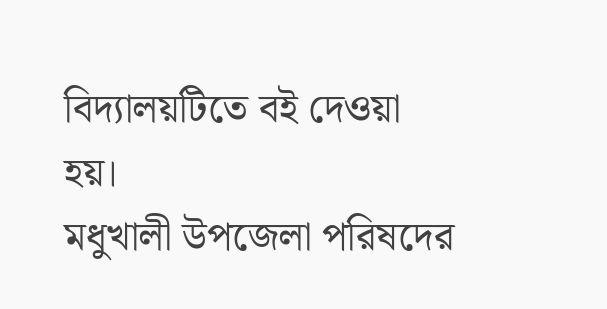বিদ্যালয়টিতে বই দেওয়া হয়।
মধুখালী উপজেলা পরিষদের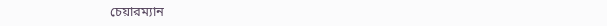চেয়ারম্যান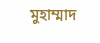মুহাম্মাদ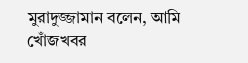মুরাদুজ্জামান বলেন, আমি খোঁজখবর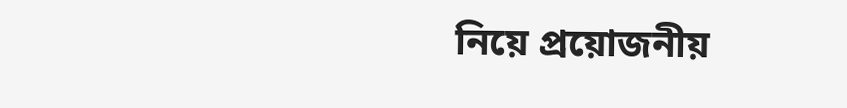নিয়ে প্রয়োজনীয়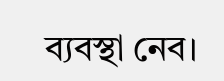ব্যবস্থা নেব।